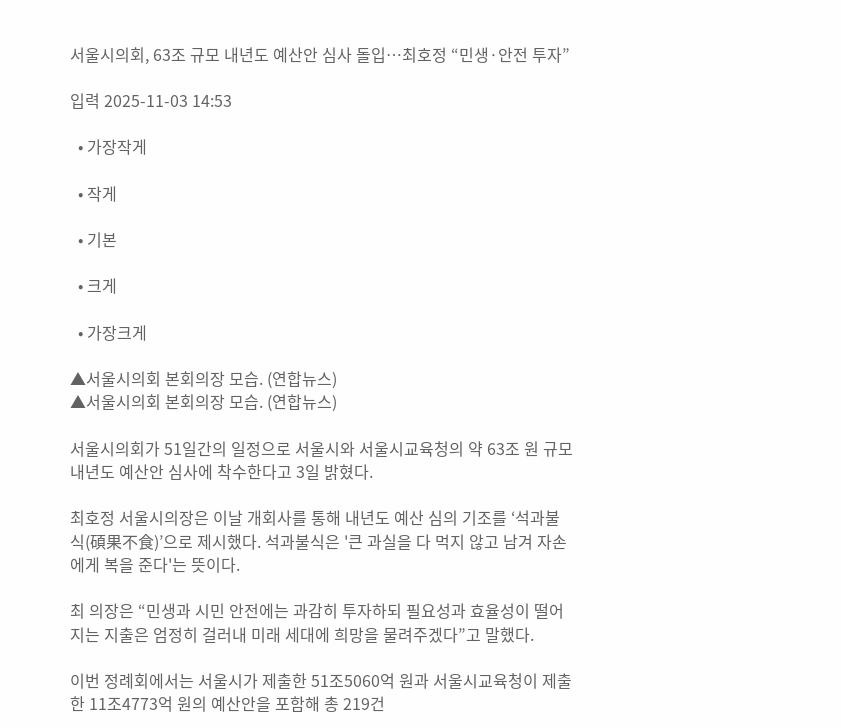서울시의회, 63조 규모 내년도 예산안 심사 돌입…최호정 “민생·안전 투자”

입력 2025-11-03 14:53

  • 가장작게

  • 작게

  • 기본

  • 크게

  • 가장크게

▲서울시의회 본회의장 모습. (연합뉴스)
▲서울시의회 본회의장 모습. (연합뉴스)

서울시의회가 51일간의 일정으로 서울시와 서울시교육청의 약 63조 원 규모 내년도 예산안 심사에 착수한다고 3일 밝혔다.

최호정 서울시의장은 이날 개회사를 통해 내년도 예산 심의 기조를 ‘석과불식(碩果不食)’으로 제시했다. 석과불식은 '큰 과실을 다 먹지 않고 남겨 자손에게 복을 준다'는 뜻이다.

최 의장은 “민생과 시민 안전에는 과감히 투자하되 필요성과 효율성이 떨어지는 지출은 엄정히 걸러내 미래 세대에 희망을 물려주겠다”고 말했다.

이번 정례회에서는 서울시가 제출한 51조5060억 원과 서울시교육청이 제출한 11조4773억 원의 예산안을 포함해 총 219건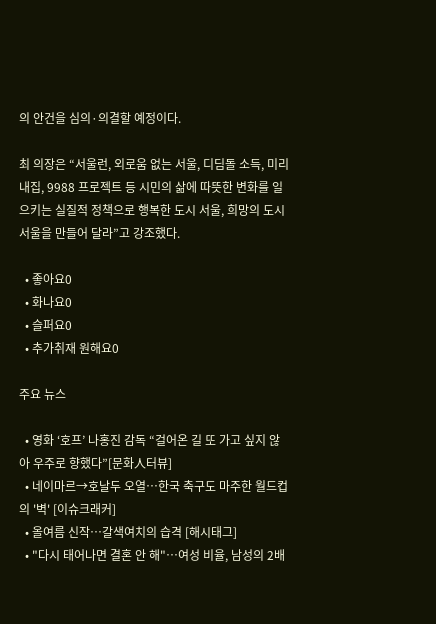의 안건을 심의·의결할 예정이다.

최 의장은 “서울런, 외로움 없는 서울, 디딤돌 소득, 미리내집, 9988 프로젝트 등 시민의 삶에 따뜻한 변화를 일으키는 실질적 정책으로 행복한 도시 서울, 희망의 도시 서울을 만들어 달라”고 강조했다.

  • 좋아요0
  • 화나요0
  • 슬퍼요0
  • 추가취재 원해요0

주요 뉴스

  • 영화 ‘호프’ 나홍진 감독 “걸어온 길 또 가고 싶지 않아 우주로 향했다”[문화人터뷰]
  • 네이마르→호날두 오열⋯한국 축구도 마주한 월드컵의 '벽' [이슈크래커]
  • 올여름 신작…갈색여치의 습격 [해시태그]
  • "다시 태어나면 결혼 안 해"…여성 비율, 남성의 2배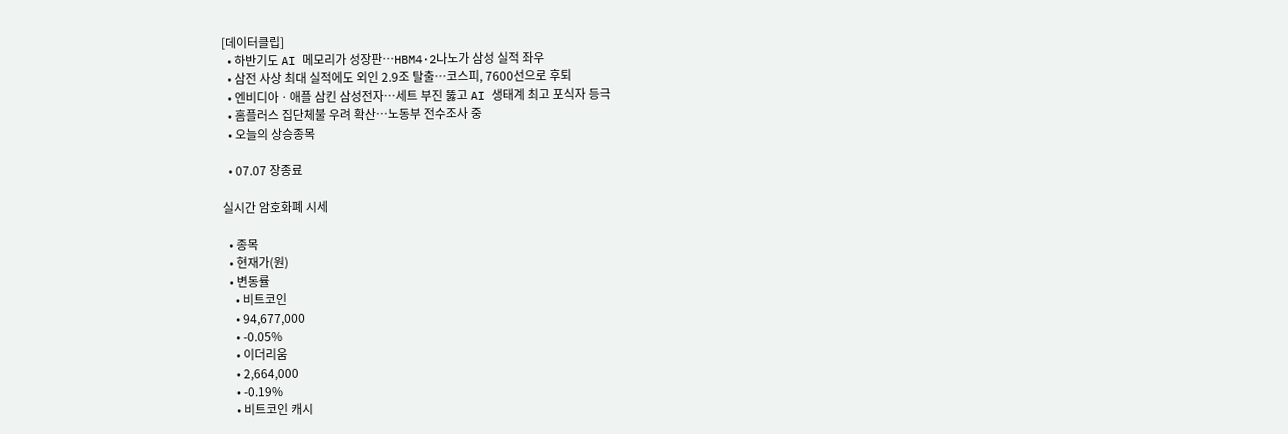[데이터클립]
  • 하반기도 AI 메모리가 성장판…HBM4·2나노가 삼성 실적 좌우
  • 삼전 사상 최대 실적에도 외인 2.9조 탈출…코스피, 7600선으로 후퇴
  • 엔비디아ㆍ애플 삼킨 삼성전자…세트 부진 뚫고 AI 생태계 최고 포식자 등극
  • 홈플러스 집단체불 우려 확산⋯노동부 전수조사 중
  • 오늘의 상승종목

  • 07.07 장종료

실시간 암호화폐 시세

  • 종목
  • 현재가(원)
  • 변동률
    • 비트코인
    • 94,677,000
    • -0.05%
    • 이더리움
    • 2,664,000
    • -0.19%
    • 비트코인 캐시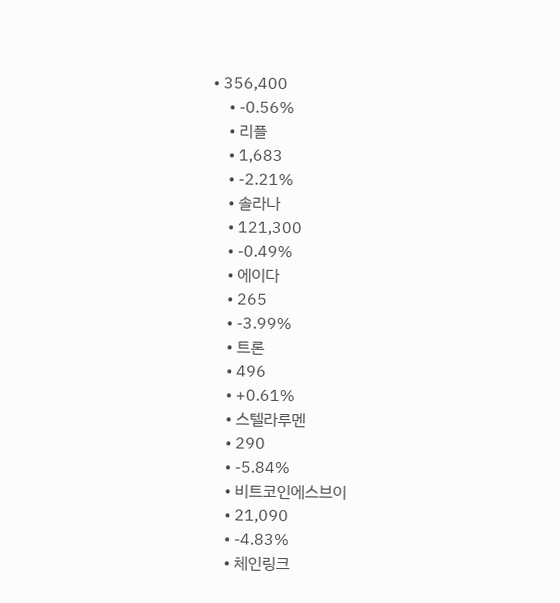• 356,400
    • -0.56%
    • 리플
    • 1,683
    • -2.21%
    • 솔라나
    • 121,300
    • -0.49%
    • 에이다
    • 265
    • -3.99%
    • 트론
    • 496
    • +0.61%
    • 스텔라루멘
    • 290
    • -5.84%
    • 비트코인에스브이
    • 21,090
    • -4.83%
    • 체인링크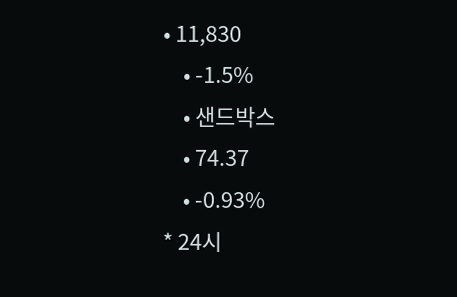• 11,830
    • -1.5%
    • 샌드박스
    • 74.37
    • -0.93%
* 24시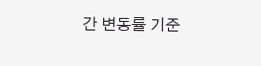간 변동률 기준